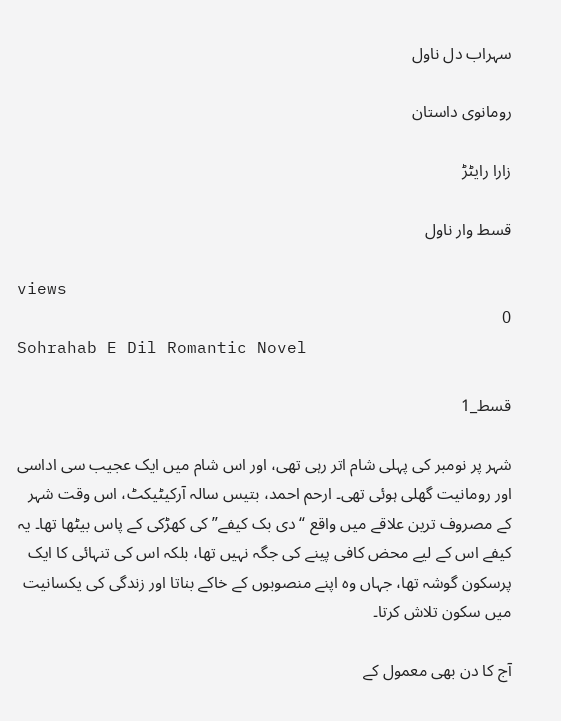سہراب دل ناول

رومانوی داستان

زارا رایٹڑ

قسط وار ناول

views
0
Sohrahab E Dil Romantic Novel

قسط_1

شہر پر نومبر کی پہلی شام اتر رہی تھی، اور اس شام میں ایک عجیب سی اداسی اور رومانیت گھلی ہوئی تھی۔ ارحم احمد، بتیس سالہ آرکیٹیکٹ، اس وقت شہر کے مصروف ترین علاقے میں واقع “دی بک کیفے” کی کھڑکی کے پاس بیٹھا تھا۔ یہ کیفے اس کے لیے محض کافی پینے کی جگہ نہیں تھا، بلکہ اس کی تنہائی کا ایک پرسکون گوشہ تھا، جہاں وہ اپنے منصوبوں کے خاکے بناتا اور زندگی کی یکسانیت میں سکون تلاش کرتا۔

آج کا دن بھی معمول کے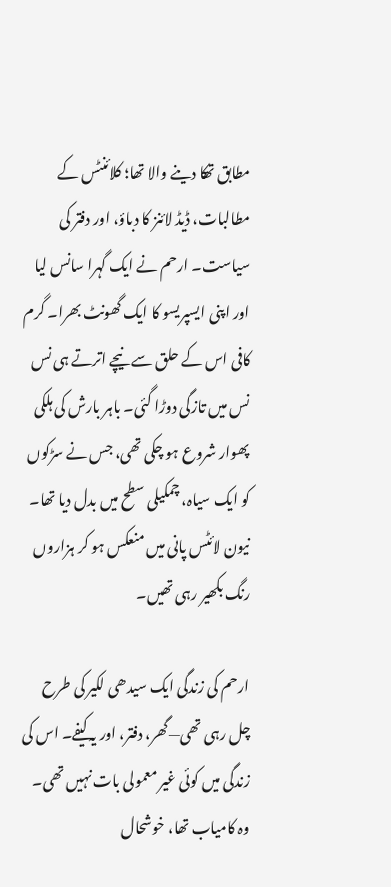مطابق تھکا دینے والا تھا؛ کلائنٹس کے مطالبات، ڈیڈ لائنز کا دباؤ، اور دفتر کی سیاست۔ ارحم نے ایک گہرا سانس لیا اور اپنی ایسپریسو کا ایک گھونٹ بھرا۔ گرم کافی اس کے حلق سے نیچے اترتے ہی نس نس میں تازگی دوڑا گئی۔ باہر بارش کی ہلکی پھوار شروع ہو چکی تھی، جس نے سڑکوں کو ایک سیاہ، چمکیلی سطح میں بدل دیا تھا۔ نیون لائٹس پانی میں منعکس ہو کر ہزاروں رنگ بکھیر رہی تھیں۔

ارحم کی زندگی ایک سیدھی لکیر کی طرح چل رہی تھی—گھر، دفتر، اور یہ کیفے۔ اس کی زندگی میں کوئی غیر معمولی بات نہیں تھی۔ وہ کامیاب تھا، خوشحال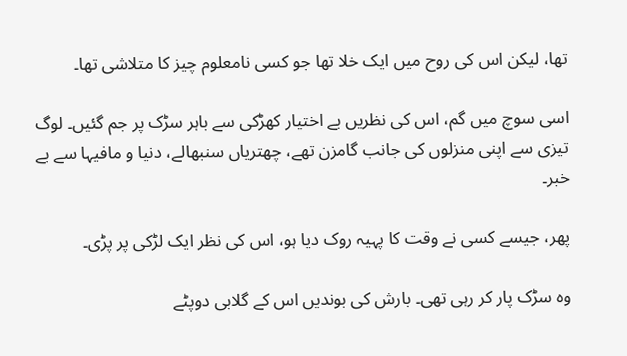تھا، لیکن اس کی روح میں ایک خلا تھا جو کسی نامعلوم چیز کا متلاشی تھا۔

اسی سوچ میں گم، اس کی نظریں بے اختیار کھڑکی سے باہر سڑک پر جم گئیں۔ لوگ تیزی سے اپنی منزلوں کی جانب گامزن تھے، چھتریاں سنبھالے، دنیا و مافیہا سے بے خبر۔

پھر، جیسے کسی نے وقت کا پہیہ روک دیا ہو، اس کی نظر ایک لڑکی پر پڑی۔

وہ سڑک پار کر رہی تھی۔ بارش کی بوندیں اس کے گلابی دوپٹے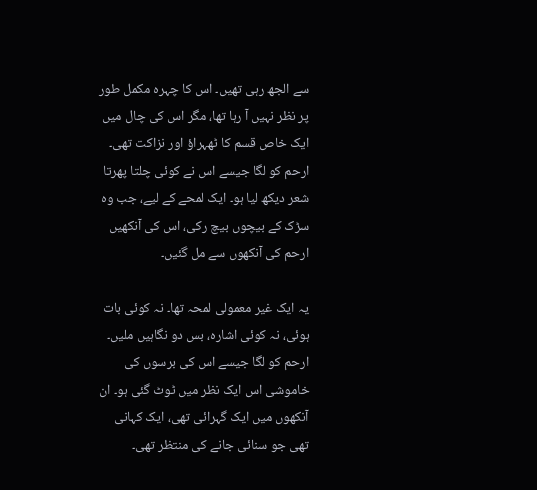سے الجھ رہی تھیں۔ اس کا چہرہ مکمل طور پر نظر نہیں آ رہا تھا، مگر اس کی چال میں ایک خاص قسم کا ٹھہراؤ اور نزاکت تھی۔ ارحم کو لگا جیسے اس نے کوئی چلتا پھرتا شعر دیکھ لیا ہو۔ ایک لمحے کے لیے، جب وہ سڑک کے بیچوں بیچ رکی، اس کی آنکھیں ارحم کی آنکھوں سے مل گئیں۔

یہ ایک غیر معمولی لمحہ تھا۔ نہ کوئی بات ہوئی، نہ کوئی اشارہ، بس دو نگاہیں ملیں۔ ارحم کو لگا جیسے اس کی برسوں کی خاموشی اس ایک نظر میں ٹوٹ گئی ہو۔ ان آنکھوں میں ایک گہرائی تھی، ایک کہانی تھی جو سنائی جانے کی منتظر تھی۔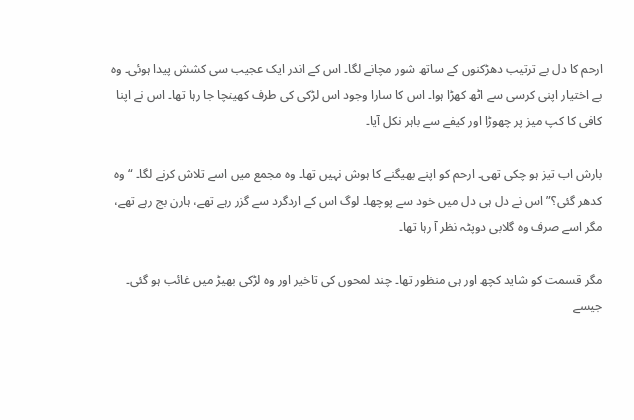ارحم کا دل بے ترتیب دھڑکنوں کے ساتھ شور مچانے لگا۔ اس کے اندر ایک عجیب سی کشش پیدا ہوئی۔ وہ بے اختیار اپنی کرسی سے اٹھ کھڑا ہوا۔ اس کا سارا وجود اس لڑکی کی طرف کھینچا جا رہا تھا۔ اس نے اپنا کافی کا کپ میز پر چھوڑا اور کیفے سے باہر نکل آیا۔

بارش اب تیز ہو چکی تھی۔ ارحم کو اپنے بھیگنے کا ہوش نہیں تھا۔ وہ مجمع میں اسے تلاش کرنے لگا۔ “وہ کدھر گئی؟” اس نے دل ہی دل میں خود سے پوچھا۔ لوگ اس کے اردگرد سے گزر رہے تھے، ہارن بج رہے تھے، مگر اسے صرف وہ گلابی دوپٹہ نظر آ رہا تھا۔

مگر قسمت کو شاید کچھ اور ہی منظور تھا۔ چند لمحوں کی تاخیر اور وہ لڑکی بھیڑ میں غائب ہو گئی۔ جیسے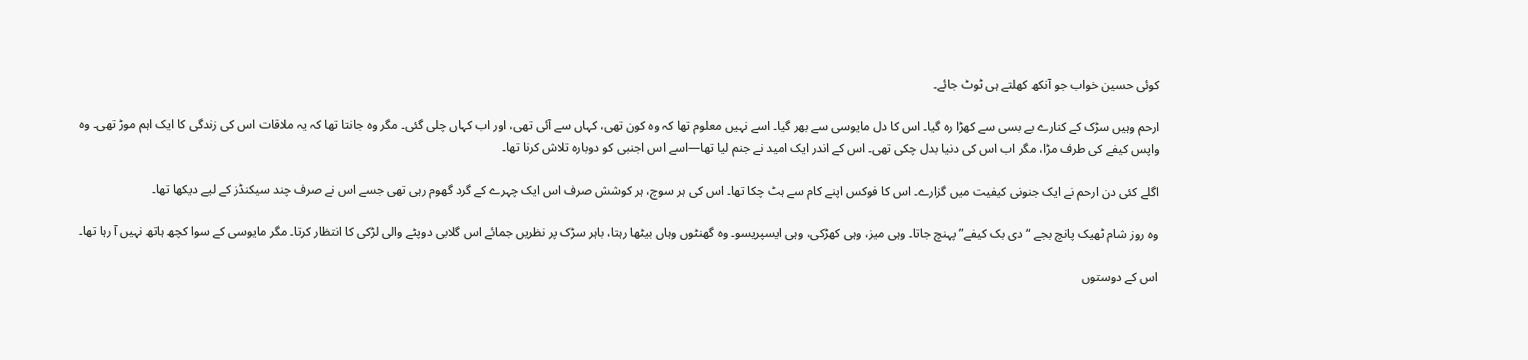کوئی حسین خواب جو آنکھ کھلتے ہی ٹوٹ جائے۔

ارحم وہیں سڑک کے کنارے بے بسی سے کھڑا رہ گیا۔ اس کا دل مایوسی سے بھر گیا۔ اسے نہیں معلوم تھا کہ وہ کون تھی، کہاں سے آئی تھی، اور اب کہاں چلی گئی۔ مگر وہ جانتا تھا کہ یہ ملاقات اس کی زندگی کا ایک اہم موڑ تھی۔ وہ واپس کیفے کی طرف مڑا، مگر اب اس کی دنیا بدل چکی تھی۔ اس کے اندر ایک امید نے جنم لیا تھا—اسے اس اجنبی کو دوبارہ تلاش کرنا تھا۔

اگلے کئی دن ارحم نے ایک جنونی کیفیت میں گزارے۔ اس کا فوکس اپنے کام سے ہٹ چکا تھا۔ اس کی ہر سوچ، ہر کوشش صرف اس ایک چہرے کے گرد گھوم رہی تھی جسے اس نے صرف چند سیکنڈز کے لیے دیکھا تھا۔

وہ روز شام ٹھیک پانچ بجے “دی بک کیفے” پہنچ جاتا۔ وہی میز، وہی کھڑکی، وہی ایسپریسو۔ وہ گھنٹوں وہاں بیٹھا رہتا، باہر سڑک پر نظریں جمائے اس گلابی دوپٹے والی لڑکی کا انتظار کرتا۔ مگر مایوسی کے سوا کچھ ہاتھ نہیں آ رہا تھا۔

اس کے دوستوں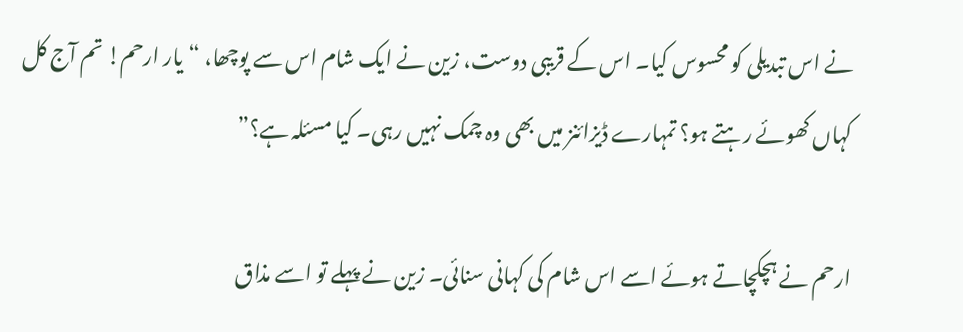نے اس تبدیلی کو محسوس کیا۔ اس کے قریبی دوست، زین نے ایک شام اس سے پوچھا، “یار ارحم! تم آج کل کہاں کھوئے رہتے ہو؟ تمہارے ڈیزائنز میں بھی وہ چمک نہیں رہی۔ کیا مسئلہ ہے؟”

ارحم نے ہچکچاتے ہوئے اسے اس شام کی کہانی سنائی۔ زین نے پہلے تو اسے مذاق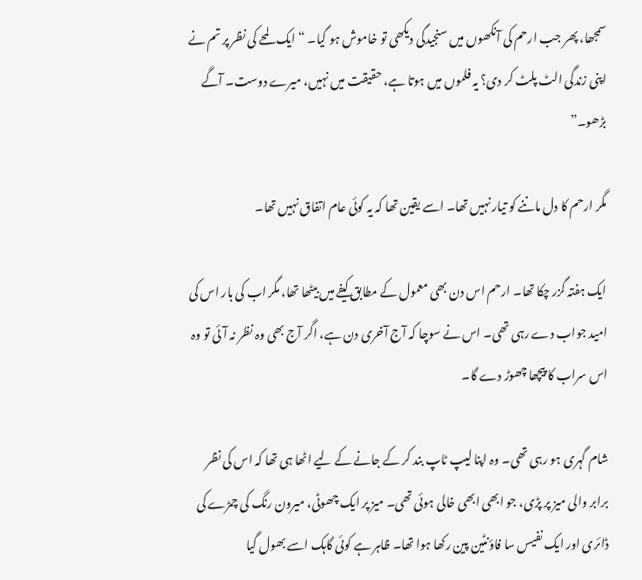سمجھا، پھر جب ارحم کی آنکھوں میں سنجیدگی دیکھی تو خاموش ہو گیا۔ “ایک لمحے کی نظر پر تم نے اپنی زندگی الٹ پلٹ کر دی؟ یہ فلموں میں ہوتا ہے، حقیقت میں نہیں، میرے دوست۔ آگے بڑھو۔”

مگر ارحم کا دل ماننے کو تیار نہیں تھا۔ اسے یقین تھا کہ یہ کوئی عام اتفاق نہیں تھا۔

ایک ہفتہ گزر چکا تھا۔ ارحم اس دن بھی معمول کے مطابق کیفے میں بیٹھا تھا، مگر اب کی بار اس کی امید جواب دے رہی تھی۔ اس نے سوچا کہ آج آخری دن ہے، اگر آج بھی وہ نظر نہ آئی تو وہ اس سراب کا پیچھا چھوڑ دے گا۔

شام گہری ہو رہی تھی۔ وہ اپنا لیپ ٹاپ بند کر کے جانے کے لیے اٹھا ہی تھا کہ اس کی نظر برابر والی میز پر پڑی، جو ابھی ابھی خالی ہوئی تھی۔ میز پر ایک چھوٹی، میرون رنگ کی چمڑے کی ڈائری اور ایک نفیس سا فاؤنٹین پین رکھا ہوا تھا۔ ظاہر ہے کوئی گاہک اسے بھول گیا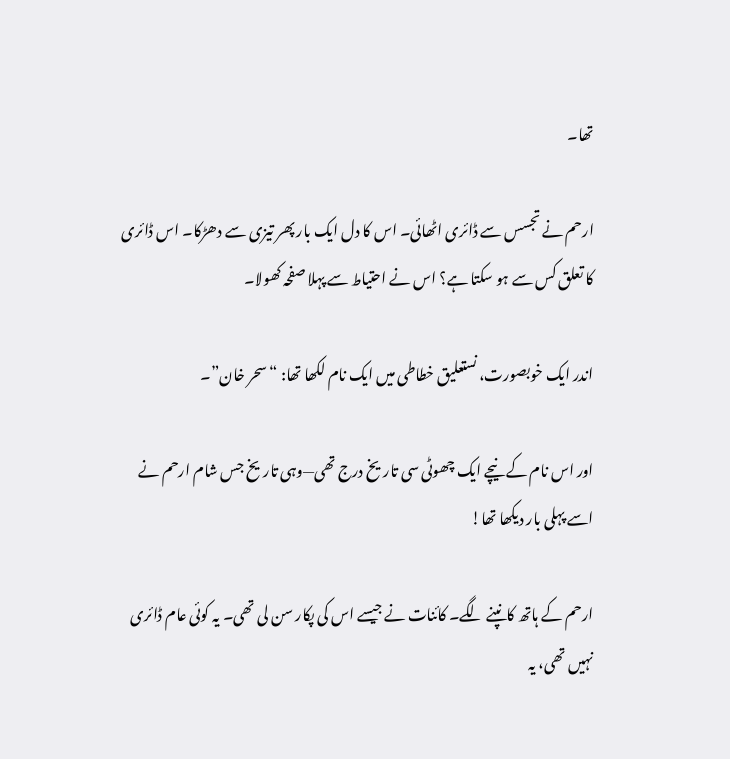تھا۔

ارحم نے تجسس سے ڈائری اٹھائی۔ اس کا دل ایک بار پھر تیزی سے دھڑکا۔ اس ڈائری کا تعلق کس سے ہو سکتا ہے؟ اس نے احتیاط سے پہلا صفحہ کھولا۔

اندر ایک خوبصورت، نستعلیق خطاطی میں ایک نام لکھا تھا: “سحر خان”۔

اور اس نام کے نیچے ایک چھوٹی سی تاریخ درج تھی—وہی تاریخ جس شام ارحم نے اسے پہلی بار دیکھا تھا!

ارحم کے ہاتھ کانپنے لگے۔ کائنات نے جیسے اس کی پکار سن لی تھی۔ یہ کوئی عام ڈائری نہیں تھی، یہ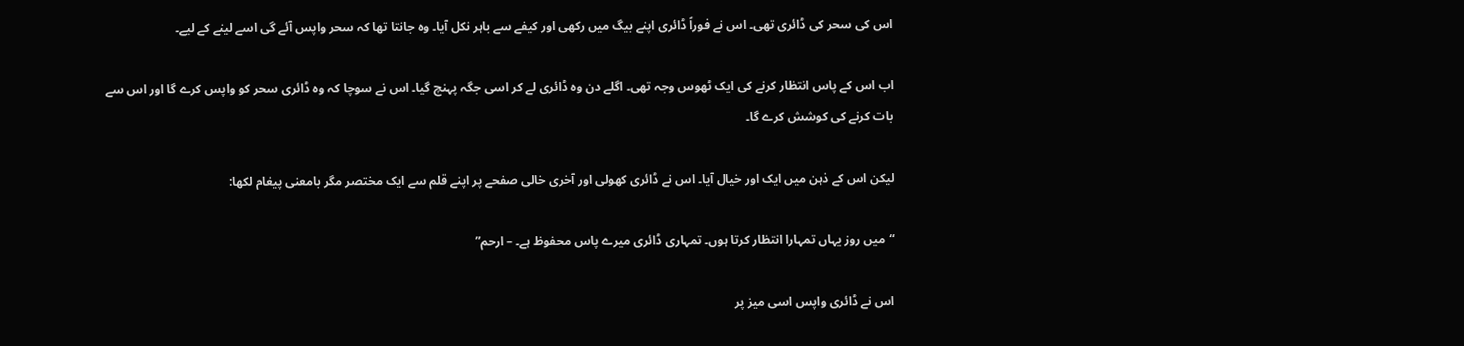اس کی سحر کی ڈائری تھی۔ اس نے فوراً ڈائری اپنے بیگ میں رکھی اور کیفے سے باہر نکل آیا۔ وہ جانتا تھا کہ سحر واپس آئے گی اسے لینے کے لیے۔

اب اس کے پاس انتظار کرنے کی ایک ٹھوس وجہ تھی۔ اگلے دن وہ ڈائری لے کر اسی جگہ پہنچ گیا۔ اس نے سوچا کہ وہ ڈائری سحر کو واپس کرے گا اور اس سے بات کرنے کی کوشش کرے گا۔

لیکن اس کے ذہن میں ایک اور خیال آیا۔ اس نے ڈائری کھولی اور آخری خالی صفحے پر اپنے قلم سے ایک مختصر مگر بامعنی پیغام لکھا:

“میں روز یہاں تمہارا انتظار کرتا ہوں۔ تمہاری ڈائری میرے پاس محفوظ ہے۔ – ارحم”

اس نے ڈائری واپس اسی میز پر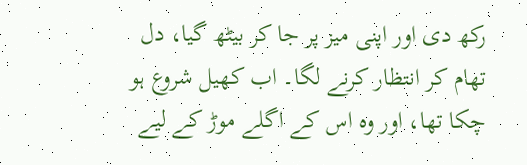رکھ دی اور اپنی میز پر جا کر بیٹھ گیا، دل تھام کر انتظار کرنے لگا۔ اب کھیل شروع ہو چکا تھا، اور وہ اس کے اگلے موڑ کے لیے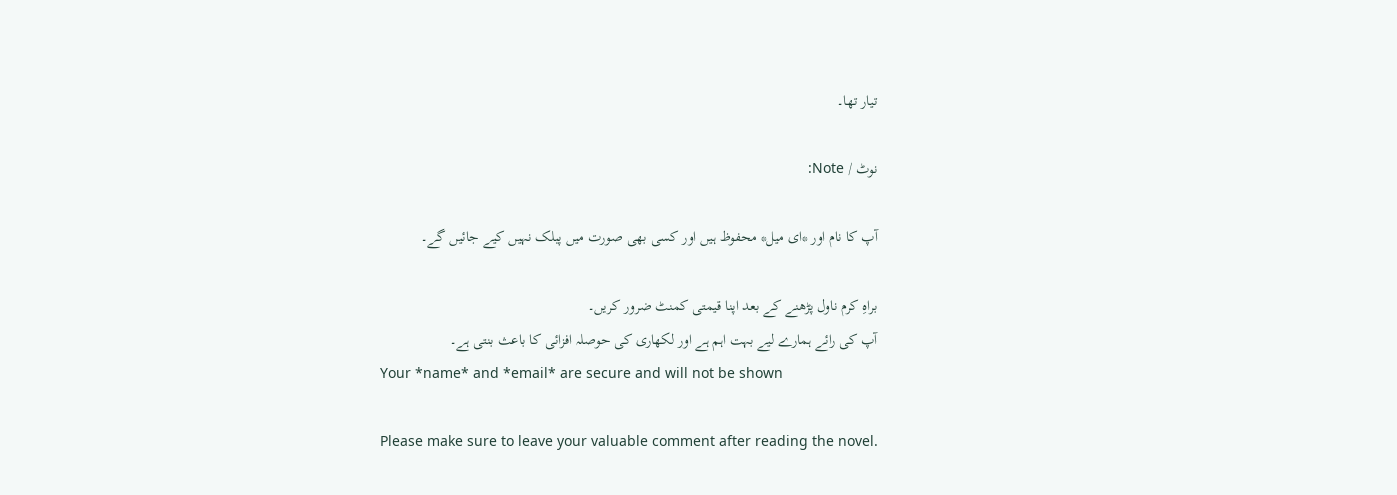تیار تھا۔

نوٹ / Note:

آپ کا نام اور *ای میل* محفوظ ہیں اور کسی بھی صورت میں پبلک نہیں کیے جائیں گے۔

براہِ کرم ناول پڑھنے کے بعد اپنا قیمتی کمنٹ ضرور کریں۔
آپ کی رائے ہمارے لیے بہت اہم ہے اور لکھاری کی حوصلہ افزائی کا باعث بنتی ہے۔
Your *name* and *email* are secure and will not be shown

Please make sure to leave your valuable comment after reading the novel.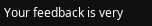Your feedback is very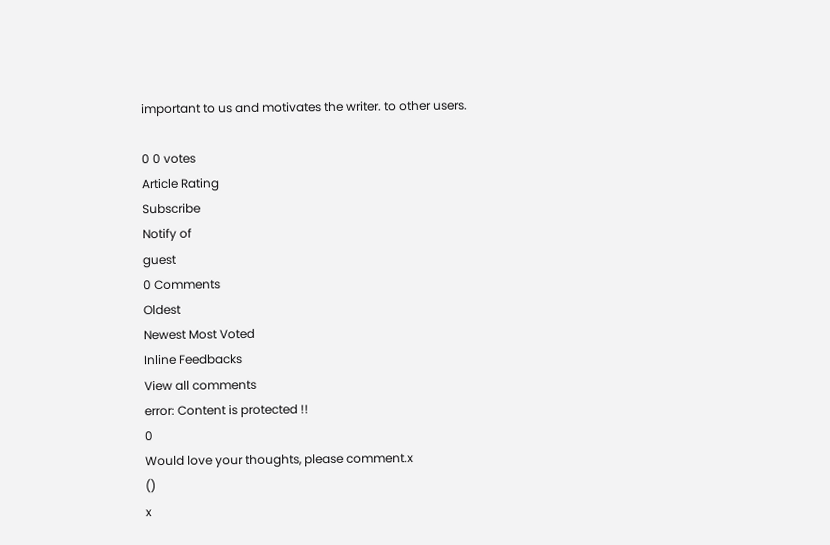important to us and motivates the writer. to other users.

0 0 votes
Article Rating
Subscribe
Notify of
guest
0 Comments
Oldest
Newest Most Voted
Inline Feedbacks
View all comments
error: Content is protected !!
0
Would love your thoughts, please comment.x
()
x